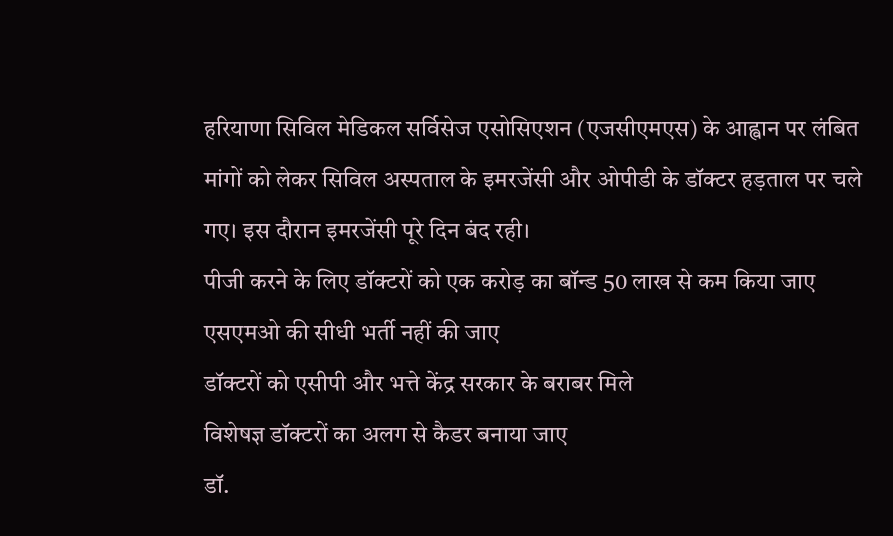हरियाणा सिविल मेडिकल सर्विसेज एसोसिएशन (एजसीएमएस) के आह्वान पर लंबित मांगों को लेकर सिविल अस्पताल के इमरजेंसी और ओपीडी के डॉक्टर हड़ताल पर चले गए। इस दौरान इमरजेंसी पूरे दिन बंद रही।
पीजी करने के लिए डॉक्टरों को एक करोड़ का बॉन्ड 50 लाख से कम किया जाए
एसएमओ की सीधी भर्ती नहीं की जाए
डॉक्टरों को एसीपी और भत्ते केंद्र सरकार के बराबर मिले
विशेषज्ञ डॉक्टरों का अलग से कैडर बनाया जाए
डॉ.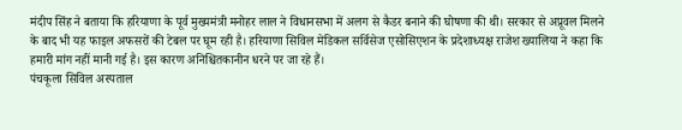मंदीप सिंह ने बताया कि हरियाणा के पूर्व मुख्यमंत्री मनोहर लाल ने विधानसभा में अलग से कैडर बनाने की घोषणा की थी। सरकार से अप्रूवल मिलने के बाद भी यह फाइल अफसरों की टेबल पर घूम रही है। हरियाणा सिविल मेडिकल सर्विसेज एसोसिएशन के प्रदेशाध्यक्ष राजेश ख्यालिया ने कहा कि हमारी मांग नहीं मानी गई है। इस कारण अनिश्चितकानीन धरने पर जा रहे हैं।
पंचकूला सिविल अस्पताल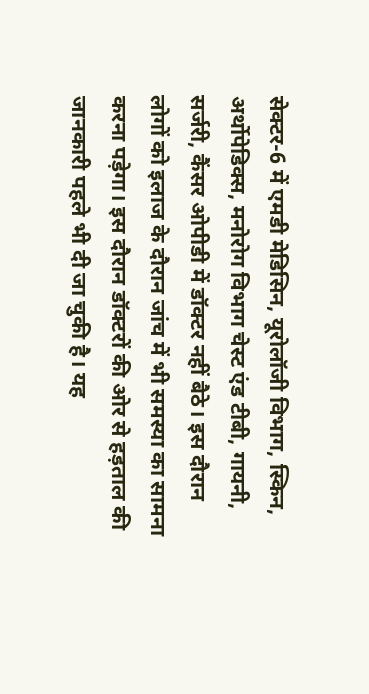सेक्टर-6 में एमडी मेडिसिन, यूरोलॉजी विभाग, स्किन, अर्थोपेडिक्स, मनोरोग विभाग चेस्ट एंड टीबी, गायनी, सर्जरी, कैंसर ओपीडी में डॉक्टर नहीं बैठे। इस दौरान लोगों को इलाज के दौरान जांच में भी समस्या का सामना करना पड़ेगा। इस दौरान डॉक्टरों की ओर से हड़ताल की जानकारी पहले भी दी जा चुकी है। यह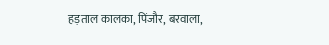हड़ताल कालका, पिंजौर, बरवाला,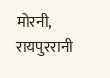मोरनी, रायपुररानी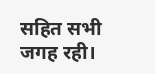सहित सभी जगह रही।